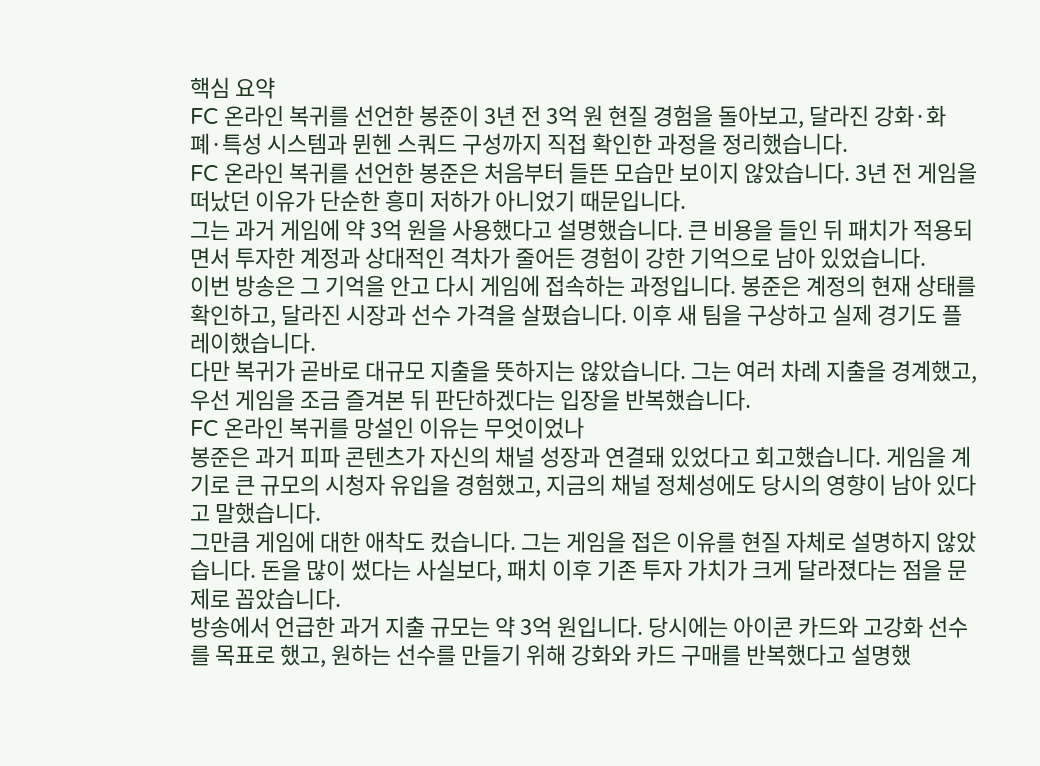핵심 요약
FC 온라인 복귀를 선언한 봉준이 3년 전 3억 원 현질 경험을 돌아보고, 달라진 강화·화폐·특성 시스템과 뮌헨 스쿼드 구성까지 직접 확인한 과정을 정리했습니다.
FC 온라인 복귀를 선언한 봉준은 처음부터 들뜬 모습만 보이지 않았습니다. 3년 전 게임을 떠났던 이유가 단순한 흥미 저하가 아니었기 때문입니다.
그는 과거 게임에 약 3억 원을 사용했다고 설명했습니다. 큰 비용을 들인 뒤 패치가 적용되면서 투자한 계정과 상대적인 격차가 줄어든 경험이 강한 기억으로 남아 있었습니다.
이번 방송은 그 기억을 안고 다시 게임에 접속하는 과정입니다. 봉준은 계정의 현재 상태를 확인하고, 달라진 시장과 선수 가격을 살폈습니다. 이후 새 팀을 구상하고 실제 경기도 플레이했습니다.
다만 복귀가 곧바로 대규모 지출을 뜻하지는 않았습니다. 그는 여러 차례 지출을 경계했고, 우선 게임을 조금 즐겨본 뒤 판단하겠다는 입장을 반복했습니다.
FC 온라인 복귀를 망설인 이유는 무엇이었나
봉준은 과거 피파 콘텐츠가 자신의 채널 성장과 연결돼 있었다고 회고했습니다. 게임을 계기로 큰 규모의 시청자 유입을 경험했고, 지금의 채널 정체성에도 당시의 영향이 남아 있다고 말했습니다.
그만큼 게임에 대한 애착도 컸습니다. 그는 게임을 접은 이유를 현질 자체로 설명하지 않았습니다. 돈을 많이 썼다는 사실보다, 패치 이후 기존 투자 가치가 크게 달라졌다는 점을 문제로 꼽았습니다.
방송에서 언급한 과거 지출 규모는 약 3억 원입니다. 당시에는 아이콘 카드와 고강화 선수를 목표로 했고, 원하는 선수를 만들기 위해 강화와 카드 구매를 반복했다고 설명했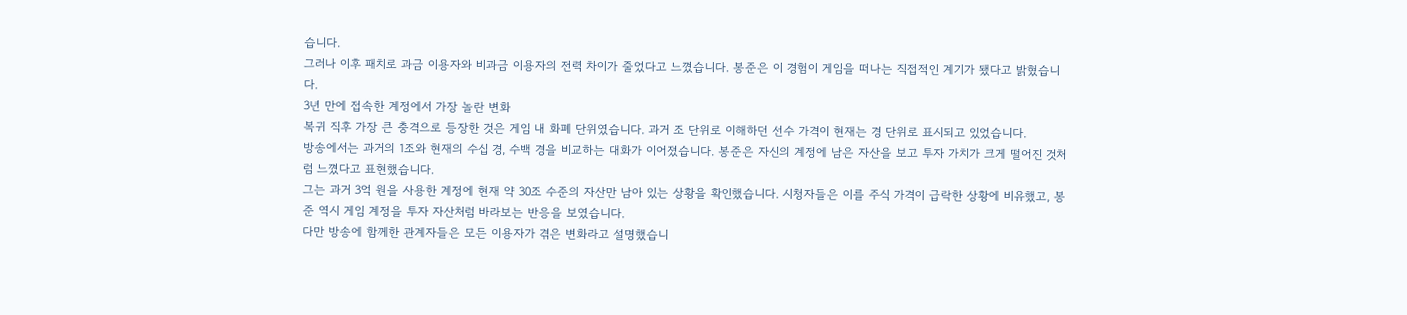습니다.
그러나 이후 패치로 과금 이용자와 비과금 이용자의 전력 차이가 줄었다고 느꼈습니다. 봉준은 이 경험이 게임을 떠나는 직접적인 계기가 됐다고 밝혔습니다.
3년 만에 접속한 계정에서 가장 놀란 변화
복귀 직후 가장 큰 충격으로 등장한 것은 게임 내 화폐 단위였습니다. 과거 조 단위로 이해하던 선수 가격이 현재는 경 단위로 표시되고 있었습니다.
방송에서는 과거의 1조와 현재의 수십 경, 수백 경을 비교하는 대화가 이어졌습니다. 봉준은 자신의 계정에 남은 자산을 보고 투자 가치가 크게 떨어진 것처럼 느꼈다고 표현했습니다.
그는 과거 3억 원을 사용한 계정에 현재 약 30조 수준의 자산만 남아 있는 상황을 확인했습니다. 시청자들은 이를 주식 가격이 급락한 상황에 비유했고, 봉준 역시 게임 계정을 투자 자산처럼 바라보는 반응을 보였습니다.
다만 방송에 함께한 관계자들은 모든 이용자가 겪은 변화라고 설명했습니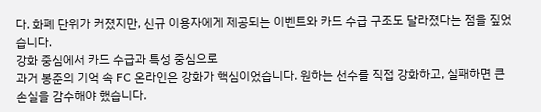다. 화폐 단위가 커졌지만, 신규 이용자에게 제공되는 이벤트와 카드 수급 구조도 달라졌다는 점을 짚었습니다.
강화 중심에서 카드 수급과 특성 중심으로
과거 봉준의 기억 속 FC 온라인은 강화가 핵심이었습니다. 원하는 선수를 직접 강화하고, 실패하면 큰 손실을 감수해야 했습니다.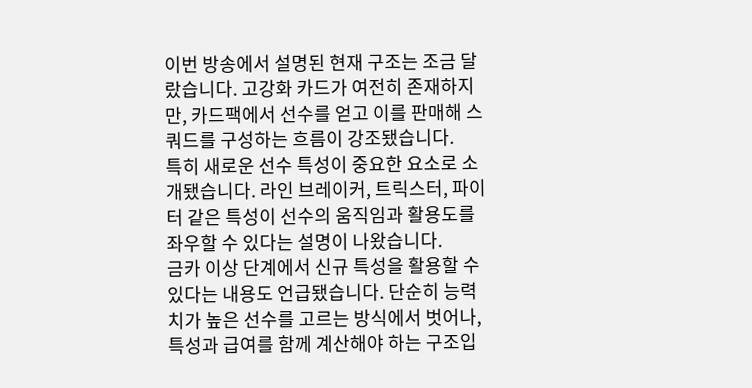이번 방송에서 설명된 현재 구조는 조금 달랐습니다. 고강화 카드가 여전히 존재하지만, 카드팩에서 선수를 얻고 이를 판매해 스쿼드를 구성하는 흐름이 강조됐습니다.
특히 새로운 선수 특성이 중요한 요소로 소개됐습니다. 라인 브레이커, 트릭스터, 파이터 같은 특성이 선수의 움직임과 활용도를 좌우할 수 있다는 설명이 나왔습니다.
금카 이상 단계에서 신규 특성을 활용할 수 있다는 내용도 언급됐습니다. 단순히 능력치가 높은 선수를 고르는 방식에서 벗어나, 특성과 급여를 함께 계산해야 하는 구조입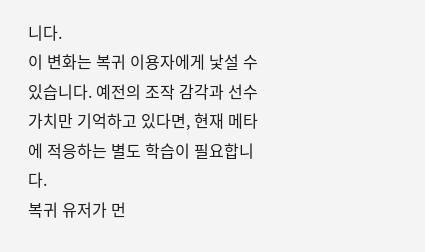니다.
이 변화는 복귀 이용자에게 낯설 수 있습니다. 예전의 조작 감각과 선수 가치만 기억하고 있다면, 현재 메타에 적응하는 별도 학습이 필요합니다.
복귀 유저가 먼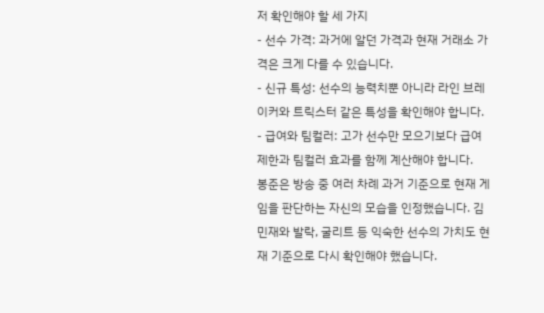저 확인해야 할 세 가지
- 선수 가격: 과거에 알던 가격과 현재 거래소 가격은 크게 다를 수 있습니다.
- 신규 특성: 선수의 능력치뿐 아니라 라인 브레이커와 트릭스터 같은 특성을 확인해야 합니다.
- 급여와 팀컬러: 고가 선수만 모으기보다 급여 제한과 팀컬러 효과를 함께 계산해야 합니다.
봉준은 방송 중 여러 차례 과거 기준으로 현재 게임을 판단하는 자신의 모습을 인정했습니다. 김민재와 발락, 굴리트 등 익숙한 선수의 가치도 현재 기준으로 다시 확인해야 했습니다.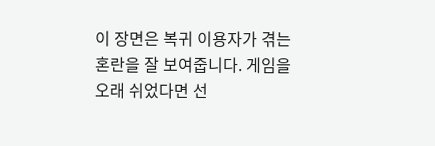이 장면은 복귀 이용자가 겪는 혼란을 잘 보여줍니다. 게임을 오래 쉬었다면 선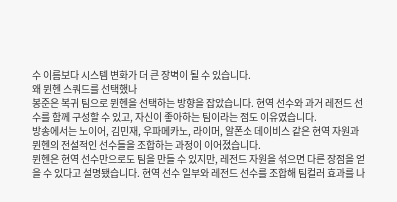수 이름보다 시스템 변화가 더 큰 장벽이 될 수 있습니다.
왜 뮌헨 스쿼드를 선택했나
봉준은 복귀 팀으로 뮌헨을 선택하는 방향을 잡았습니다. 현역 선수와 과거 레전드 선수를 함께 구성할 수 있고, 자신이 좋아하는 팀이라는 점도 이유였습니다.
방송에서는 노이어, 김민재, 우파메카노, 라이머, 알폰소 데이비스 같은 현역 자원과 뮌헨의 전설적인 선수들을 조합하는 과정이 이어졌습니다.
뮌헨은 현역 선수만으로도 팀을 만들 수 있지만, 레전드 자원을 섞으면 다른 장점을 얻을 수 있다고 설명됐습니다. 현역 선수 일부와 레전드 선수를 조합해 팀컬러 효과를 나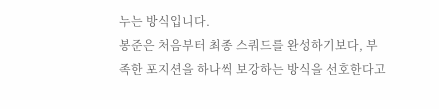누는 방식입니다.
봉준은 처음부터 최종 스쿼드를 완성하기보다, 부족한 포지션을 하나씩 보강하는 방식을 선호한다고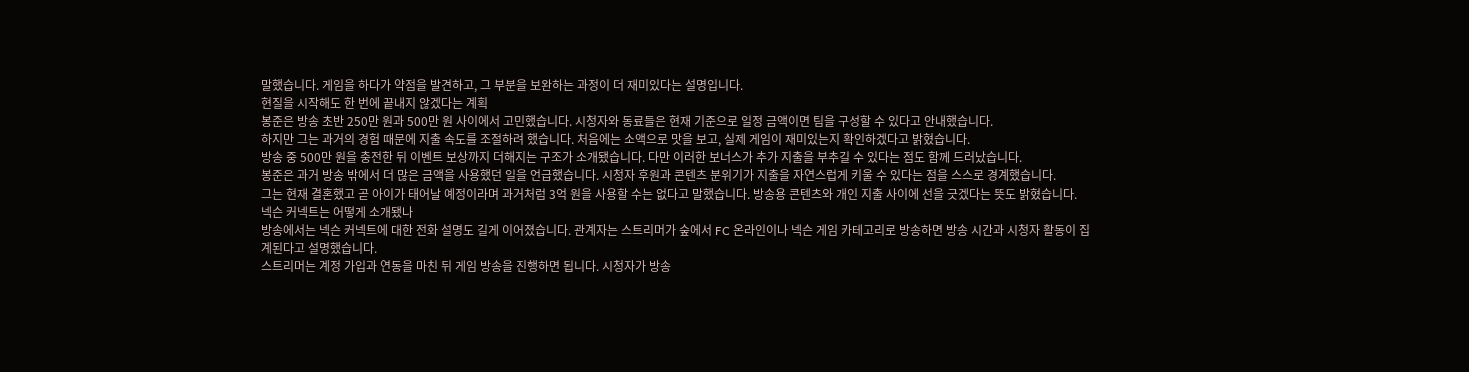말했습니다. 게임을 하다가 약점을 발견하고, 그 부분을 보완하는 과정이 더 재미있다는 설명입니다.
현질을 시작해도 한 번에 끝내지 않겠다는 계획
봉준은 방송 초반 250만 원과 500만 원 사이에서 고민했습니다. 시청자와 동료들은 현재 기준으로 일정 금액이면 팀을 구성할 수 있다고 안내했습니다.
하지만 그는 과거의 경험 때문에 지출 속도를 조절하려 했습니다. 처음에는 소액으로 맛을 보고, 실제 게임이 재미있는지 확인하겠다고 밝혔습니다.
방송 중 500만 원을 충전한 뒤 이벤트 보상까지 더해지는 구조가 소개됐습니다. 다만 이러한 보너스가 추가 지출을 부추길 수 있다는 점도 함께 드러났습니다.
봉준은 과거 방송 밖에서 더 많은 금액을 사용했던 일을 언급했습니다. 시청자 후원과 콘텐츠 분위기가 지출을 자연스럽게 키울 수 있다는 점을 스스로 경계했습니다.
그는 현재 결혼했고 곧 아이가 태어날 예정이라며 과거처럼 3억 원을 사용할 수는 없다고 말했습니다. 방송용 콘텐츠와 개인 지출 사이에 선을 긋겠다는 뜻도 밝혔습니다.
넥슨 커넥트는 어떻게 소개됐나
방송에서는 넥슨 커넥트에 대한 전화 설명도 길게 이어졌습니다. 관계자는 스트리머가 숲에서 FC 온라인이나 넥슨 게임 카테고리로 방송하면 방송 시간과 시청자 활동이 집계된다고 설명했습니다.
스트리머는 계정 가입과 연동을 마친 뒤 게임 방송을 진행하면 됩니다. 시청자가 방송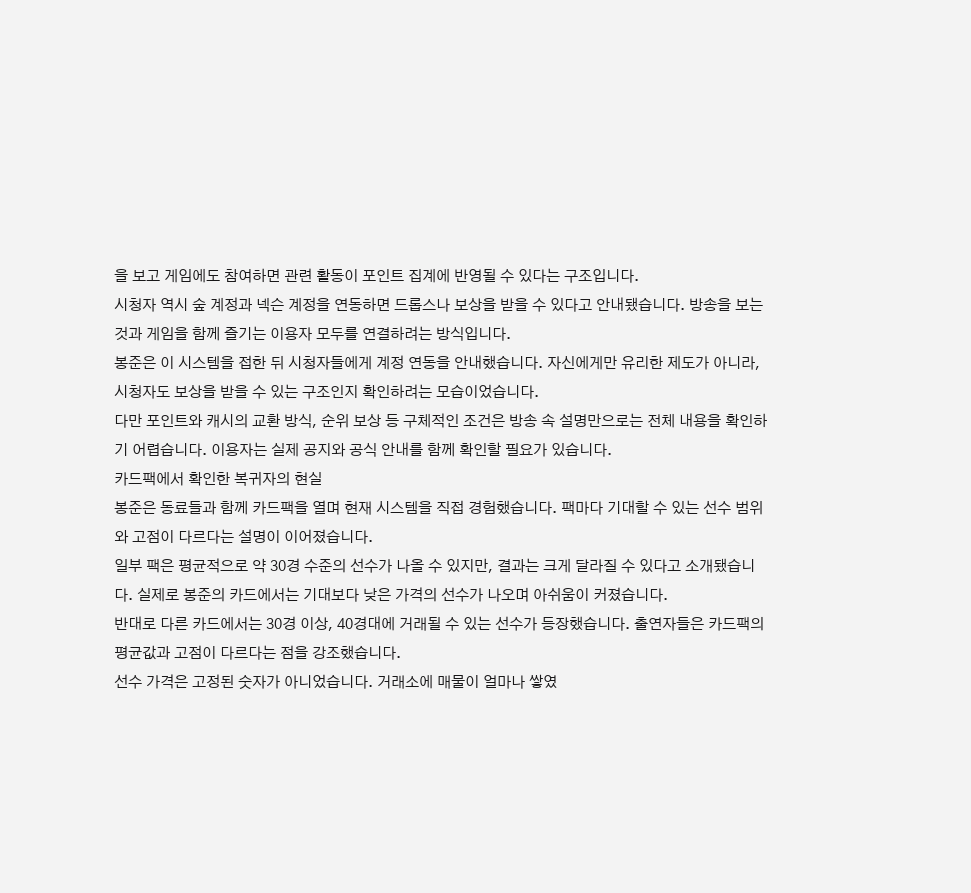을 보고 게임에도 참여하면 관련 활동이 포인트 집계에 반영될 수 있다는 구조입니다.
시청자 역시 숲 계정과 넥슨 계정을 연동하면 드롭스나 보상을 받을 수 있다고 안내됐습니다. 방송을 보는 것과 게임을 함께 즐기는 이용자 모두를 연결하려는 방식입니다.
봉준은 이 시스템을 접한 뒤 시청자들에게 계정 연동을 안내했습니다. 자신에게만 유리한 제도가 아니라, 시청자도 보상을 받을 수 있는 구조인지 확인하려는 모습이었습니다.
다만 포인트와 캐시의 교환 방식, 순위 보상 등 구체적인 조건은 방송 속 설명만으로는 전체 내용을 확인하기 어렵습니다. 이용자는 실제 공지와 공식 안내를 함께 확인할 필요가 있습니다.
카드팩에서 확인한 복귀자의 현실
봉준은 동료들과 함께 카드팩을 열며 현재 시스템을 직접 경험했습니다. 팩마다 기대할 수 있는 선수 범위와 고점이 다르다는 설명이 이어졌습니다.
일부 팩은 평균적으로 약 30경 수준의 선수가 나올 수 있지만, 결과는 크게 달라질 수 있다고 소개됐습니다. 실제로 봉준의 카드에서는 기대보다 낮은 가격의 선수가 나오며 아쉬움이 커졌습니다.
반대로 다른 카드에서는 30경 이상, 40경대에 거래될 수 있는 선수가 등장했습니다. 출연자들은 카드팩의 평균값과 고점이 다르다는 점을 강조했습니다.
선수 가격은 고정된 숫자가 아니었습니다. 거래소에 매물이 얼마나 쌓였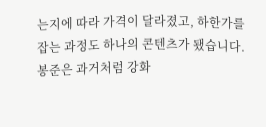는지에 따라 가격이 달라졌고, 하한가를 잡는 과정도 하나의 콘텐츠가 됐습니다.
봉준은 과거처럼 강화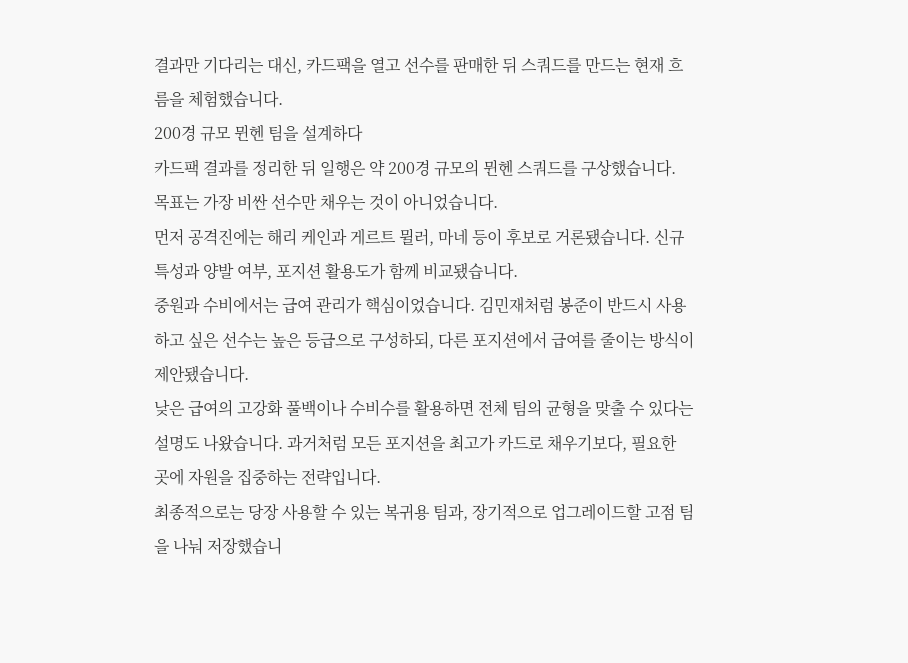결과만 기다리는 대신, 카드팩을 열고 선수를 판매한 뒤 스쿼드를 만드는 현재 흐름을 체험했습니다.
200경 규모 뮌헨 팀을 설계하다
카드팩 결과를 정리한 뒤 일행은 약 200경 규모의 뮌헨 스쿼드를 구상했습니다. 목표는 가장 비싼 선수만 채우는 것이 아니었습니다.
먼저 공격진에는 해리 케인과 게르트 뮐러, 마네 등이 후보로 거론됐습니다. 신규 특성과 양발 여부, 포지션 활용도가 함께 비교됐습니다.
중원과 수비에서는 급여 관리가 핵심이었습니다. 김민재처럼 봉준이 반드시 사용하고 싶은 선수는 높은 등급으로 구성하되, 다른 포지션에서 급여를 줄이는 방식이 제안됐습니다.
낮은 급여의 고강화 풀백이나 수비수를 활용하면 전체 팀의 균형을 맞출 수 있다는 설명도 나왔습니다. 과거처럼 모든 포지션을 최고가 카드로 채우기보다, 필요한 곳에 자원을 집중하는 전략입니다.
최종적으로는 당장 사용할 수 있는 복귀용 팀과, 장기적으로 업그레이드할 고점 팀을 나눠 저장했습니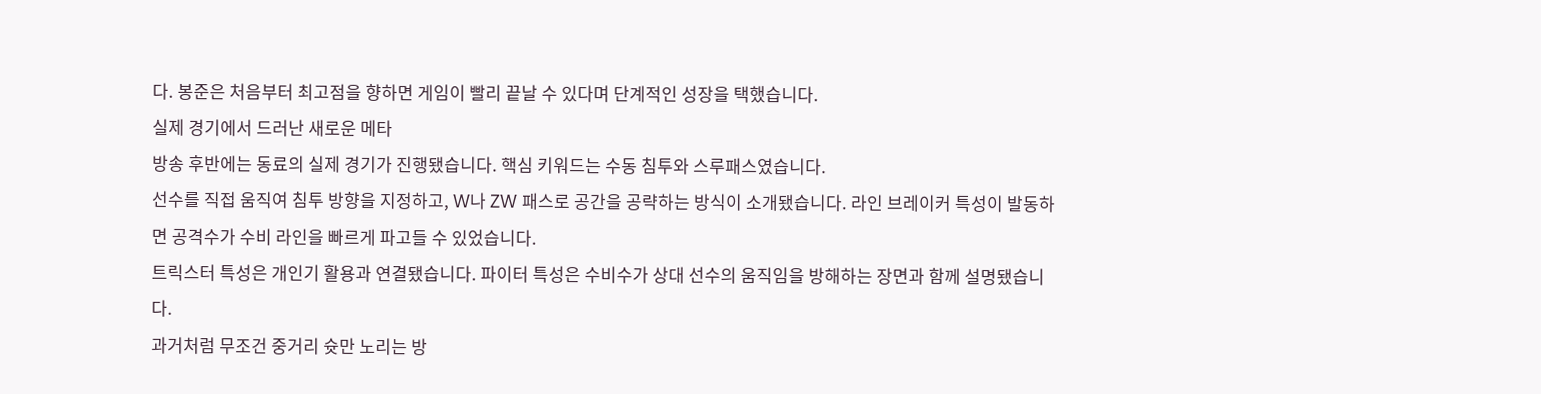다. 봉준은 처음부터 최고점을 향하면 게임이 빨리 끝날 수 있다며 단계적인 성장을 택했습니다.
실제 경기에서 드러난 새로운 메타
방송 후반에는 동료의 실제 경기가 진행됐습니다. 핵심 키워드는 수동 침투와 스루패스였습니다.
선수를 직접 움직여 침투 방향을 지정하고, W나 ZW 패스로 공간을 공략하는 방식이 소개됐습니다. 라인 브레이커 특성이 발동하면 공격수가 수비 라인을 빠르게 파고들 수 있었습니다.
트릭스터 특성은 개인기 활용과 연결됐습니다. 파이터 특성은 수비수가 상대 선수의 움직임을 방해하는 장면과 함께 설명됐습니다.
과거처럼 무조건 중거리 슛만 노리는 방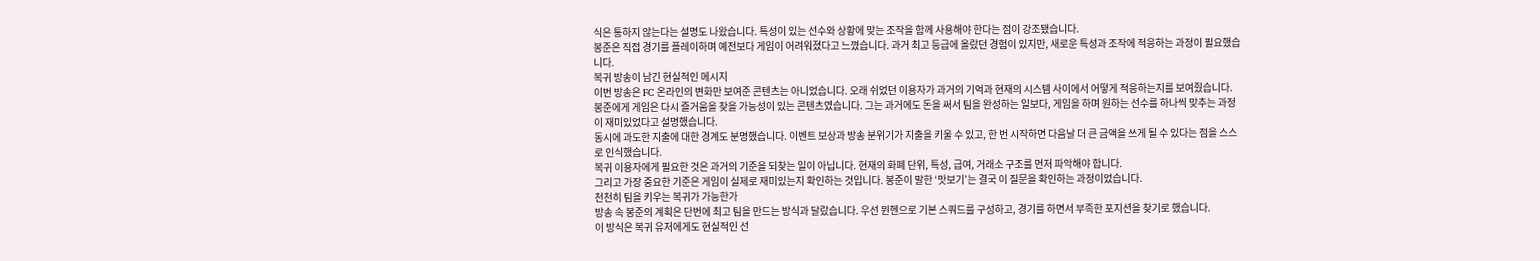식은 통하지 않는다는 설명도 나왔습니다. 특성이 있는 선수와 상황에 맞는 조작을 함께 사용해야 한다는 점이 강조됐습니다.
봉준은 직접 경기를 플레이하며 예전보다 게임이 어려워졌다고 느꼈습니다. 과거 최고 등급에 올랐던 경험이 있지만, 새로운 특성과 조작에 적응하는 과정이 필요했습니다.
복귀 방송이 남긴 현실적인 메시지
이번 방송은 FC 온라인의 변화만 보여준 콘텐츠는 아니었습니다. 오래 쉬었던 이용자가 과거의 기억과 현재의 시스템 사이에서 어떻게 적응하는지를 보여줬습니다.
봉준에게 게임은 다시 즐거움을 찾을 가능성이 있는 콘텐츠였습니다. 그는 과거에도 돈을 써서 팀을 완성하는 일보다, 게임을 하며 원하는 선수를 하나씩 맞추는 과정이 재미있었다고 설명했습니다.
동시에 과도한 지출에 대한 경계도 분명했습니다. 이벤트 보상과 방송 분위기가 지출을 키울 수 있고, 한 번 시작하면 다음날 더 큰 금액을 쓰게 될 수 있다는 점을 스스로 인식했습니다.
복귀 이용자에게 필요한 것은 과거의 기준을 되찾는 일이 아닙니다. 현재의 화폐 단위, 특성, 급여, 거래소 구조를 먼저 파악해야 합니다.
그리고 가장 중요한 기준은 게임이 실제로 재미있는지 확인하는 것입니다. 봉준이 말한 ‘맛보기’는 결국 이 질문을 확인하는 과정이었습니다.
천천히 팀을 키우는 복귀가 가능한가
방송 속 봉준의 계획은 단번에 최고 팀을 만드는 방식과 달랐습니다. 우선 뮌헨으로 기본 스쿼드를 구성하고, 경기를 하면서 부족한 포지션을 찾기로 했습니다.
이 방식은 복귀 유저에게도 현실적인 선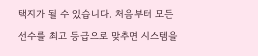택지가 될 수 있습니다. 처음부터 모든 선수를 최고 등급으로 맞추면 시스템을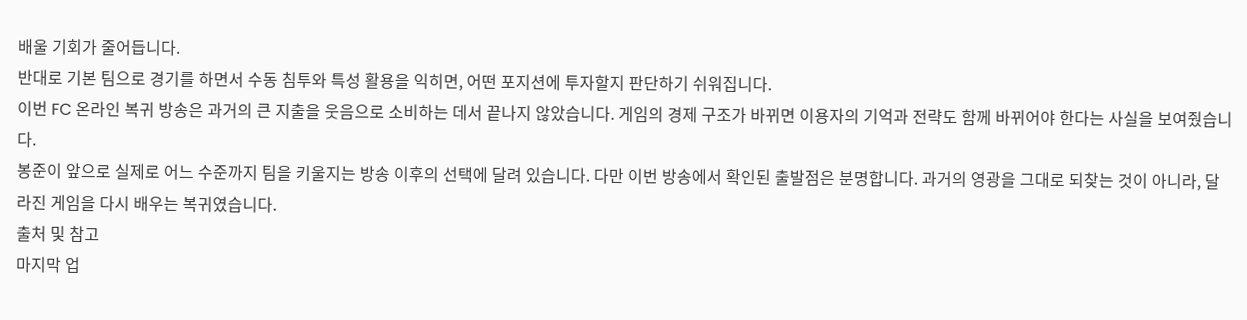배울 기회가 줄어듭니다.
반대로 기본 팀으로 경기를 하면서 수동 침투와 특성 활용을 익히면, 어떤 포지션에 투자할지 판단하기 쉬워집니다.
이번 FC 온라인 복귀 방송은 과거의 큰 지출을 웃음으로 소비하는 데서 끝나지 않았습니다. 게임의 경제 구조가 바뀌면 이용자의 기억과 전략도 함께 바뀌어야 한다는 사실을 보여줬습니다.
봉준이 앞으로 실제로 어느 수준까지 팀을 키울지는 방송 이후의 선택에 달려 있습니다. 다만 이번 방송에서 확인된 출발점은 분명합니다. 과거의 영광을 그대로 되찾는 것이 아니라, 달라진 게임을 다시 배우는 복귀였습니다.
출처 및 참고
마지막 업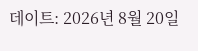데이트: 2026년 8월 20일